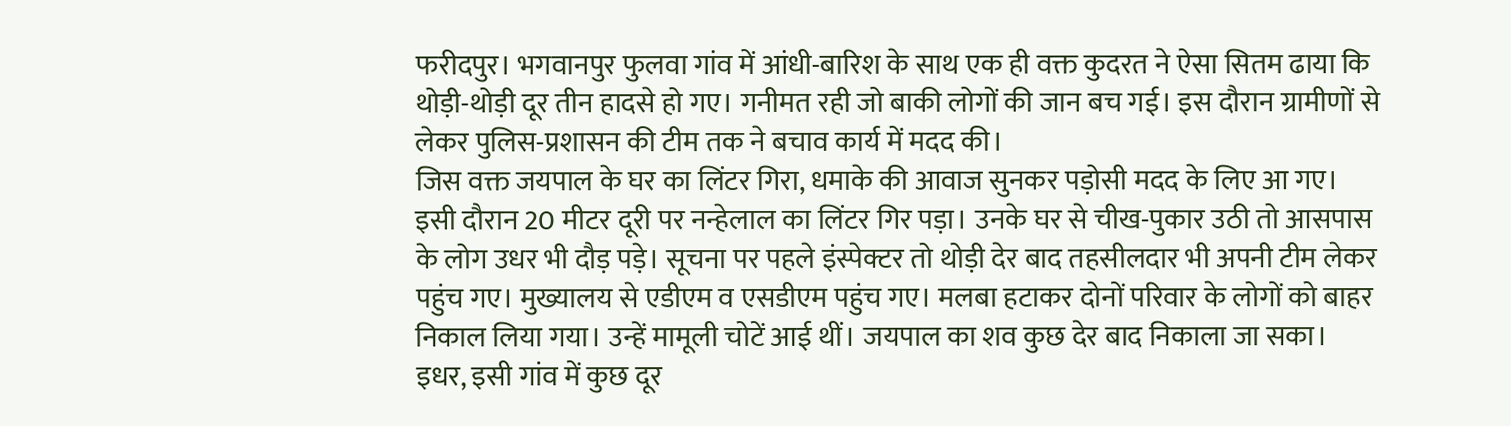फरीदपुर। भगवानपुर फुलवा गांव में आंधी-बारिश के साथ एक ही वक्त कुदरत ने ऐसा सितम ढाया कि थोड़ी-थोड़ी दूर तीन हादसे हो गए। गनीमत रही जो बाकी लोगों की जान बच गई। इस दौरान ग्रामीणों से लेकर पुलिस-प्रशासन की टीम तक ने बचाव कार्य में मदद की।
जिस वक्त जयपाल के घर का लिंटर गिरा, धमाके की आवाज सुनकर पड़ोसी मदद के लिए आ गए। इसी दौरान 20 मीटर दूरी पर नन्हेलाल का लिंटर गिर पड़ा। उनके घर से चीख-पुकार उठी तो आसपास के लोग उधर भी दौड़ पड़े। सूचना पर पहले इंस्पेक्टर तो थोड़ी देर बाद तहसीलदार भी अपनी टीम लेकर पहुंच गए। मुख्यालय से एडीएम व एसडीएम पहुंच गए। मलबा हटाकर दोनों परिवार के लोगों को बाहर निकाल लिया गया। उन्हें मामूली चोटें आई थीं। जयपाल का शव कुछ देर बाद निकाला जा सका।
इधर, इसी गांव में कुछ दूर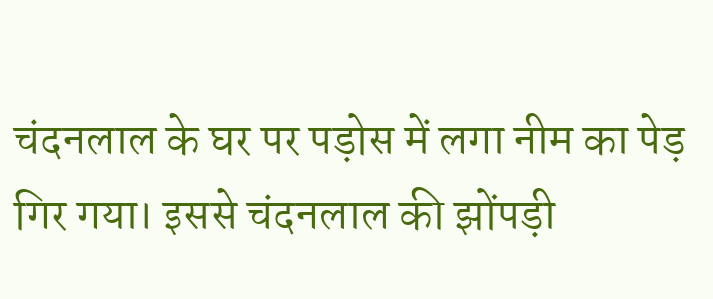चंदनलाल के घर पर पड़ोस में लगा नीम का पेड़ गिर गया। इससे चंदनलाल की झोंपड़ी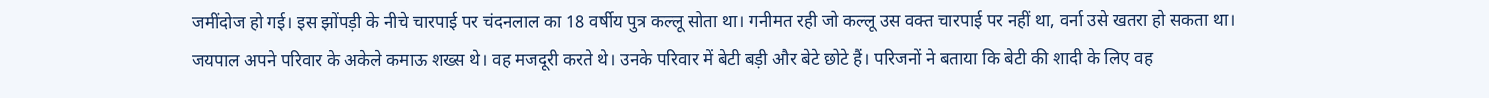जमींदोज हो गई। इस झोंपड़ी के नीचे चारपाई पर चंदनलाल का 18 वर्षीय पुत्र कल्लू सोता था। गनीमत रही जो कल्लू उस वक्त चारपाई पर नहीं था, वर्ना उसे खतरा हो सकता था।
जयपाल अपने परिवार के अकेले कमाऊ शख्स थे। वह मजदूरी करते थे। उनके परिवार में बेटी बड़ी और बेटे छोटे हैं। परिजनों ने बताया कि बेटी की शादी के लिए वह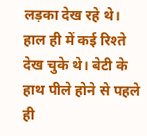लड़का देख रहे थे। हाल ही में कई रिश्ते देख चुके थे। बेटी के हाथ पीले होने से पहले ही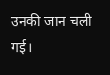उनकी जान चली गई।